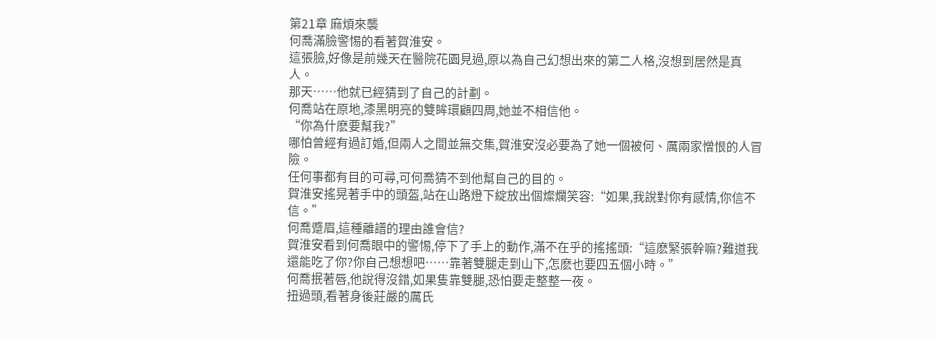第21章 麻煩來襲
何喬滿臉警惕的看著賀淮安。
這張臉,好像是前幾天在醫院花園見過,原以為自己幻想出來的第二人格,沒想到居然是真人。
那天……他就已經猜到了自己的計劃。
何喬站在原地,漆黑明亮的雙眸環顧四周,她並不相信他。
“你為什麽要幫我?”
哪怕曾經有過訂婚,但兩人之間並無交集,賀淮安沒必要為了她一個被何、厲兩家憎恨的人冒險。
任何事都有目的可尋,可何喬猜不到他幫自己的目的。
賀淮安搖晃著手中的頭盔,站在山路燈下綻放出個燦爛笑容:“如果,我說對你有感情,你信不信。”
何喬蹙眉,這種離譜的理由誰會信?
賀淮安看到何喬眼中的警惕,停下了手上的動作,滿不在乎的搖搖頭:“這麽緊張幹嘛?難道我還能吃了你?你自己想想吧……靠著雙腿走到山下,怎麽也要四五個小時。”
何喬抿著唇,他說得沒錯,如果隻靠雙腿,恐怕要走整整一夜。
扭過頭,看著身後莊嚴的厲氏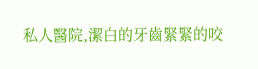私人醫院,潔白的牙齒緊緊的咬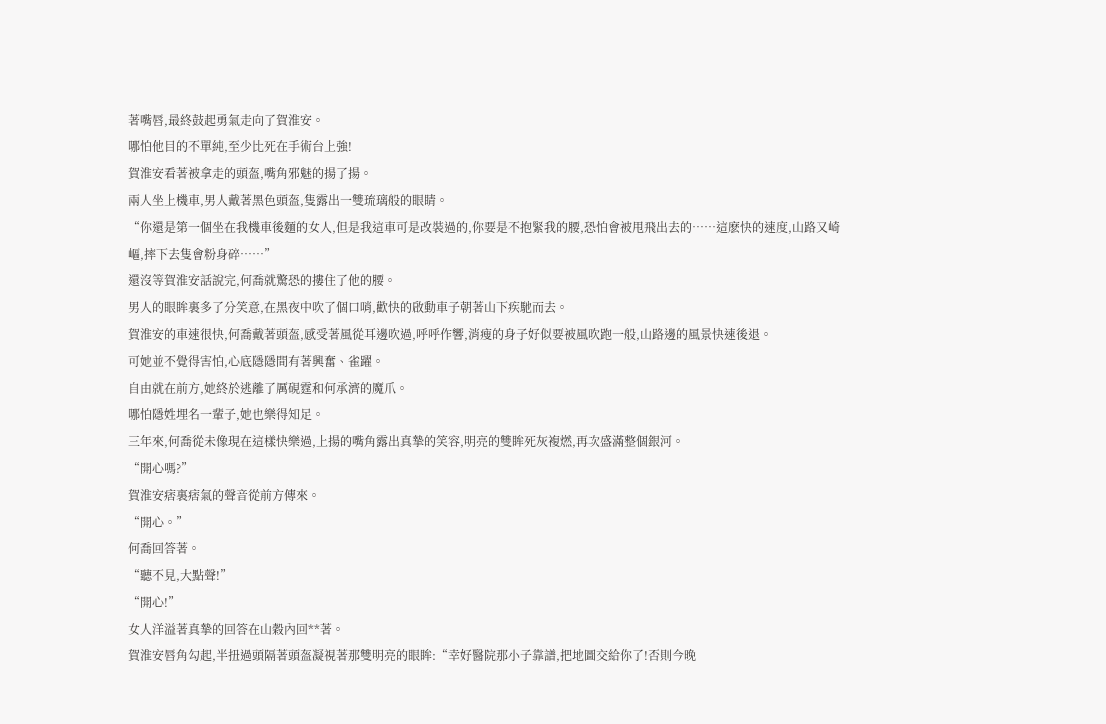著嘴唇,最終鼓起勇氣走向了賀淮安。
哪怕他目的不單純,至少比死在手術台上強!
賀淮安看著被拿走的頭盔,嘴角邪魅的揚了揚。
兩人坐上機車,男人戴著黑色頭盔,隻露出一雙琉璃般的眼睛。
“你還是第一個坐在我機車後麵的女人,但是我這車可是改裝過的,你要是不抱緊我的腰,恐怕會被甩飛出去的……這麽快的速度,山路又崎嶇,摔下去隻會粉身碎……”
還沒等賀淮安話說完,何喬就驚恐的摟住了他的腰。
男人的眼眸裏多了分笑意,在黑夜中吹了個口哨,歡快的啟動車子朝著山下疾馳而去。
賀淮安的車速很快,何喬戴著頭盔,感受著風從耳邊吹過,呼呼作響,消瘦的身子好似要被風吹跑一般,山路邊的風景快速後退。
可她並不覺得害怕,心底隱隱間有著興奮、雀躍。
自由就在前方,她終於逃離了厲硯霆和何承濟的魔爪。
哪怕隱姓埋名一輩子,她也樂得知足。
三年來,何喬從未像現在這樣快樂過,上揚的嘴角露出真摯的笑容,明亮的雙眸死灰複燃,再次盛滿整個銀河。
“開心嗎?”
賀淮安痞裏痞氣的聲音從前方傳來。
“開心。”
何喬回答著。
“聽不見,大點聲!”
“開心!”
女人洋溢著真摯的回答在山穀內回**著。
賀淮安唇角勾起,半扭過頭隔著頭盔凝視著那雙明亮的眼眸:“幸好醫院那小子靠譜,把地圖交給你了!否則今晚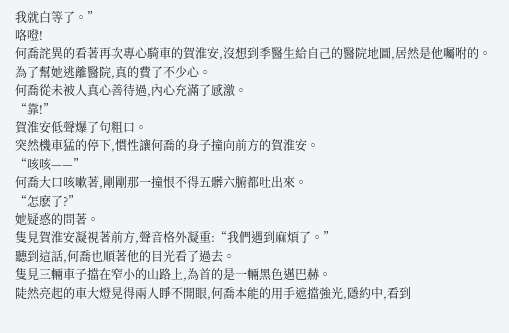我就白等了。”
咯噔!
何喬詫異的看著再次專心騎車的賀淮安,沒想到季醫生給自己的醫院地圖,居然是他囑咐的。
為了幫她逃離醫院,真的費了不少心。
何喬從未被人真心善待過,內心充滿了感激。
“靠!”
賀淮安低聲爆了句粗口。
突然機車猛的停下,慣性讓何喬的身子撞向前方的賀淮安。
“咳咳——”
何喬大口咳嗽著,剛剛那一撞恨不得五髒六腑都吐出來。
“怎麽了?”
她疑惑的問著。
隻見賀淮安凝視著前方,聲音格外凝重:“我們遇到麻煩了。”
聽到這話,何喬也順著他的目光看了過去。
隻見三輛車子擋在窄小的山路上,為首的是一輛黑色邁巴赫。
陡然亮起的車大燈晃得兩人睜不開眼,何喬本能的用手遮擋強光,隱約中,看到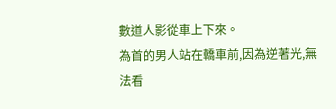數道人影從車上下來。
為首的男人站在轎車前,因為逆著光,無法看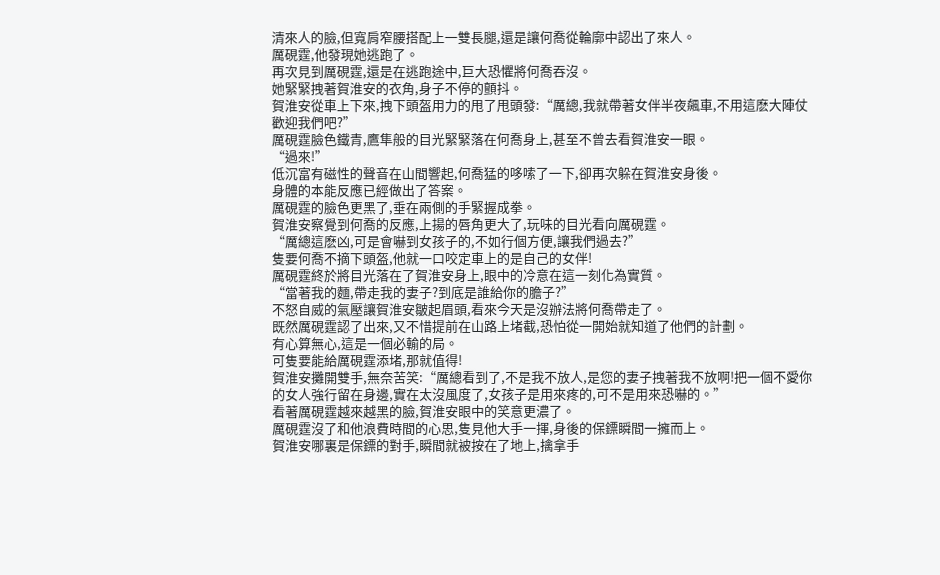清來人的臉,但寬肩窄腰搭配上一雙長腿,還是讓何喬從輪廓中認出了來人。
厲硯霆,他發現她逃跑了。
再次見到厲硯霆,還是在逃跑途中,巨大恐懼將何喬吞沒。
她緊緊拽著賀淮安的衣角,身子不停的顫抖。
賀淮安從車上下來,拽下頭盔用力的甩了甩頭發:“厲總,我就帶著女伴半夜飆車,不用這麽大陣仗歡迎我們吧?”
厲硯霆臉色鐵青,鷹隼般的目光緊緊落在何喬身上,甚至不曾去看賀淮安一眼。
“過來!”
低沉富有磁性的聲音在山間響起,何喬猛的哆嗦了一下,卻再次躲在賀淮安身後。
身體的本能反應已經做出了答案。
厲硯霆的臉色更黑了,垂在兩側的手緊握成拳。
賀淮安察覺到何喬的反應,上揚的唇角更大了,玩味的目光看向厲硯霆。
“厲總這麽凶,可是會嚇到女孩子的,不如行個方便,讓我們過去?”
隻要何喬不摘下頭盔,他就一口咬定車上的是自己的女伴!
厲硯霆終於將目光落在了賀淮安身上,眼中的冷意在這一刻化為實質。
“當著我的麵,帶走我的妻子?到底是誰給你的膽子?”
不怒自威的氣壓讓賀淮安皺起眉頭,看來今天是沒辦法將何喬帶走了。
既然厲硯霆認了出來,又不惜提前在山路上堵截,恐怕從一開始就知道了他們的計劃。
有心算無心,這是一個必輸的局。
可隻要能給厲硯霆添堵,那就值得!
賀淮安攤開雙手,無奈苦笑:“厲總看到了,不是我不放人,是您的妻子拽著我不放啊!把一個不愛你的女人強行留在身邊,實在太沒風度了,女孩子是用來疼的,可不是用來恐嚇的。”
看著厲硯霆越來越黑的臉,賀淮安眼中的笑意更濃了。
厲硯霆沒了和他浪費時間的心思,隻見他大手一揮,身後的保鏢瞬間一擁而上。
賀淮安哪裏是保鏢的對手,瞬間就被按在了地上,擒拿手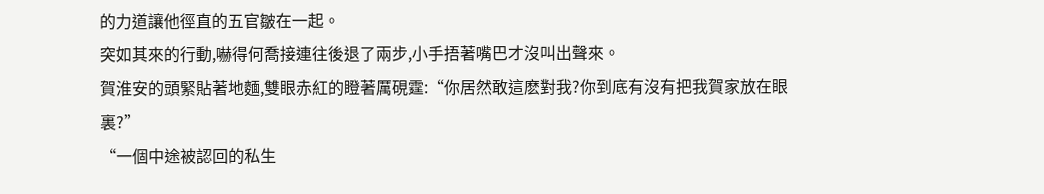的力道讓他徑直的五官皺在一起。
突如其來的行動,嚇得何喬接連往後退了兩步,小手捂著嘴巴才沒叫出聲來。
賀淮安的頭緊貼著地麵,雙眼赤紅的瞪著厲硯霆:“你居然敢這麽對我?你到底有沒有把我賀家放在眼裏?”
“一個中途被認回的私生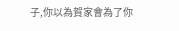子,你以為賀家會為了你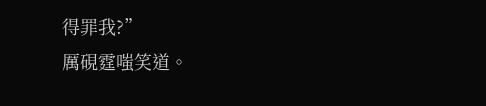得罪我?”
厲硯霆嗤笑道。